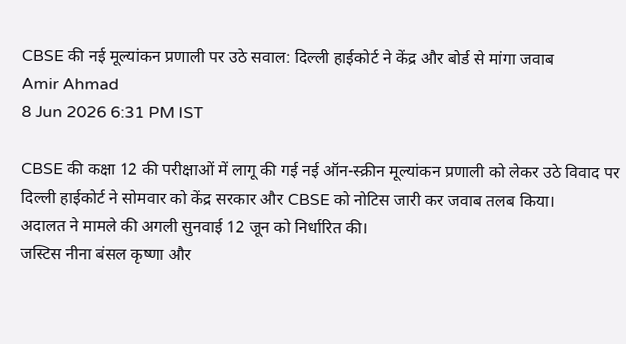CBSE की नई मूल्यांकन प्रणाली पर उठे सवाल: दिल्ली हाईकोर्ट ने केंद्र और बोर्ड से मांगा जवाब
Amir Ahmad
8 Jun 2026 6:31 PM IST

CBSE की कक्षा 12 की परीक्षाओं में लागू की गई नई ऑन-स्क्रीन मूल्यांकन प्रणाली को लेकर उठे विवाद पर दिल्ली हाईकोर्ट ने सोमवार को केंद्र सरकार और CBSE को नोटिस जारी कर जवाब तलब किया।
अदालत ने मामले की अगली सुनवाई 12 जून को निर्धारित की।
जस्टिस नीना बंसल कृष्णा और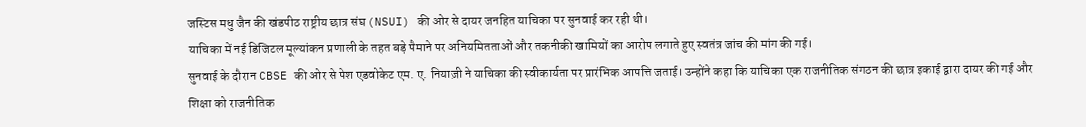जस्टिस मधु जैन की खंडपीठ राष्ट्रीय छात्र संघ (NSUI) की ओर से दायर जनहित याचिका पर सुनवाई कर रही थी।
याचिका में नई डिजिटल मूल्यांकन प्रणाली के तहत बड़े पैमाने पर अनियमितताओं और तकनीकी खामियों का आरोप लगाते हुए स्वतंत्र जांच की मांग की गई।
सुनवाई के दौरान CBSE की ओर से पेश एडवोकेट एम. ए. नियाज़ी ने याचिका की स्वीकार्यता पर प्रारंभिक आपत्ति जताई। उन्होंने कहा कि याचिका एक राजनीतिक संगठन की छात्र इकाई द्वारा दायर की गई और शिक्षा को राजनीतिक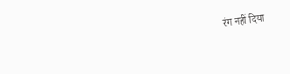रंग नहीं दिया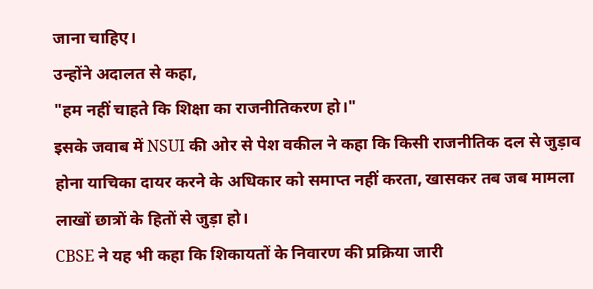जाना चाहिए।
उन्होंने अदालत से कहा,
"हम नहीं चाहते कि शिक्षा का राजनीतिकरण हो।"
इसके जवाब में NSUI की ओर से पेश वकील ने कहा कि किसी राजनीतिक दल से जुड़ाव होना याचिका दायर करने के अधिकार को समाप्त नहीं करता, खासकर तब जब मामला लाखों छात्रों के हितों से जुड़ा हो।
CBSE ने यह भी कहा कि शिकायतों के निवारण की प्रक्रिया जारी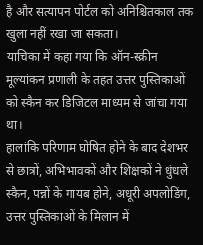है और सत्यापन पोर्टल को अनिश्चितकाल तक खुला नहीं रखा जा सकता।
याचिका में कहा गया कि ऑन-स्क्रीन मूल्यांकन प्रणाली के तहत उत्तर पुस्तिकाओं को स्कैन कर डिजिटल माध्यम से जांचा गया था।
हालांकि परिणाम घोषित होने के बाद देशभर से छात्रों, अभिभावकों और शिक्षकों ने धुंधले स्कैन, पन्नों के गायब होने, अधूरी अपलोडिंग, उत्तर पुस्तिकाओं के मिलान में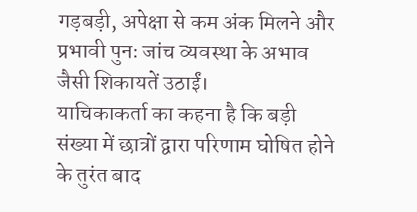गड़बड़ी, अपेक्षा से कम अंक मिलने और प्रभावी पुनः जांच व्यवस्था के अभाव जैसी शिकायतें उठाईं।
याचिकाकर्ता का कहना है कि बड़ी संख्या में छात्रों द्वारा परिणाम घोषित होने के तुरंत बाद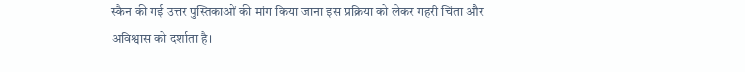स्कैन की गई उत्तर पुस्तिकाओं की मांग किया जाना इस प्रक्रिया को लेकर गहरी चिंता और अविश्वास को दर्शाता है।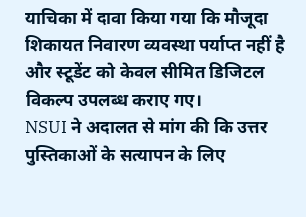याचिका में दावा किया गया कि मौजूदा शिकायत निवारण व्यवस्था पर्याप्त नहीं है और स्टूडेंट को केवल सीमित डिजिटल विकल्प उपलब्ध कराए गए।
NSUI ने अदालत से मांग की कि उत्तर पुस्तिकाओं के सत्यापन के लिए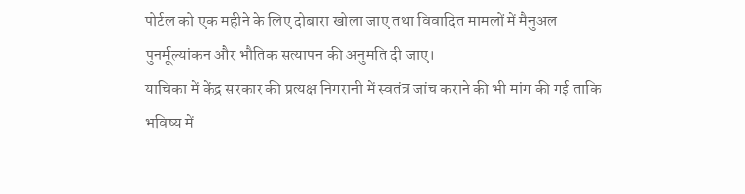पोर्टल को एक महीने के लिए दोबारा खोला जाए तथा विवादित मामलों में मैनुअल पुनर्मूल्यांकन और भौतिक सत्यापन की अनुमति दी जाए।
याचिका में केंद्र सरकार की प्रत्यक्ष निगरानी में स्वतंत्र जांच कराने की भी मांग की गई ताकि भविष्य में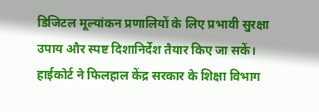डिजिटल मूल्यांकन प्रणालियों के लिए प्रभावी सुरक्षा उपाय और स्पष्ट दिशानिर्देश तैयार किए जा सकें।
हाईकोर्ट ने फिलहाल केंद्र सरकार के शिक्षा विभाग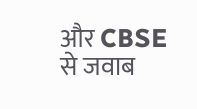और CBSE से जवाब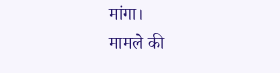मांगा।
मामले की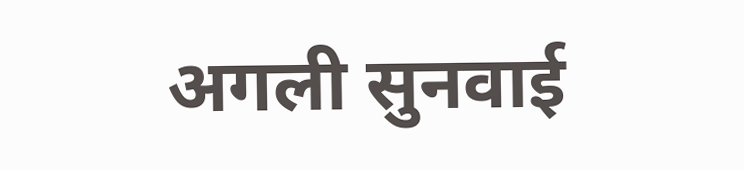अगली सुनवाई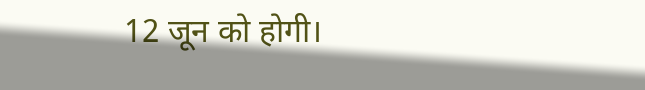12 जून को होगी।